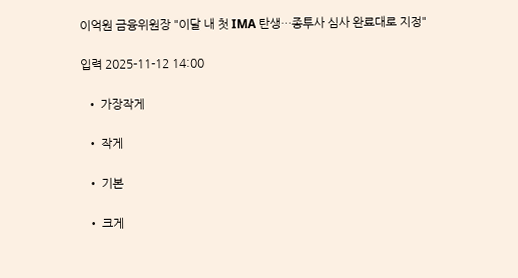이억원 금융위원장 "이달 내 첫 IMA 탄생…종투사 심사 완료대로 지정"

입력 2025-11-12 14:00

  • 가장작게

  • 작게

  • 기본

  • 크게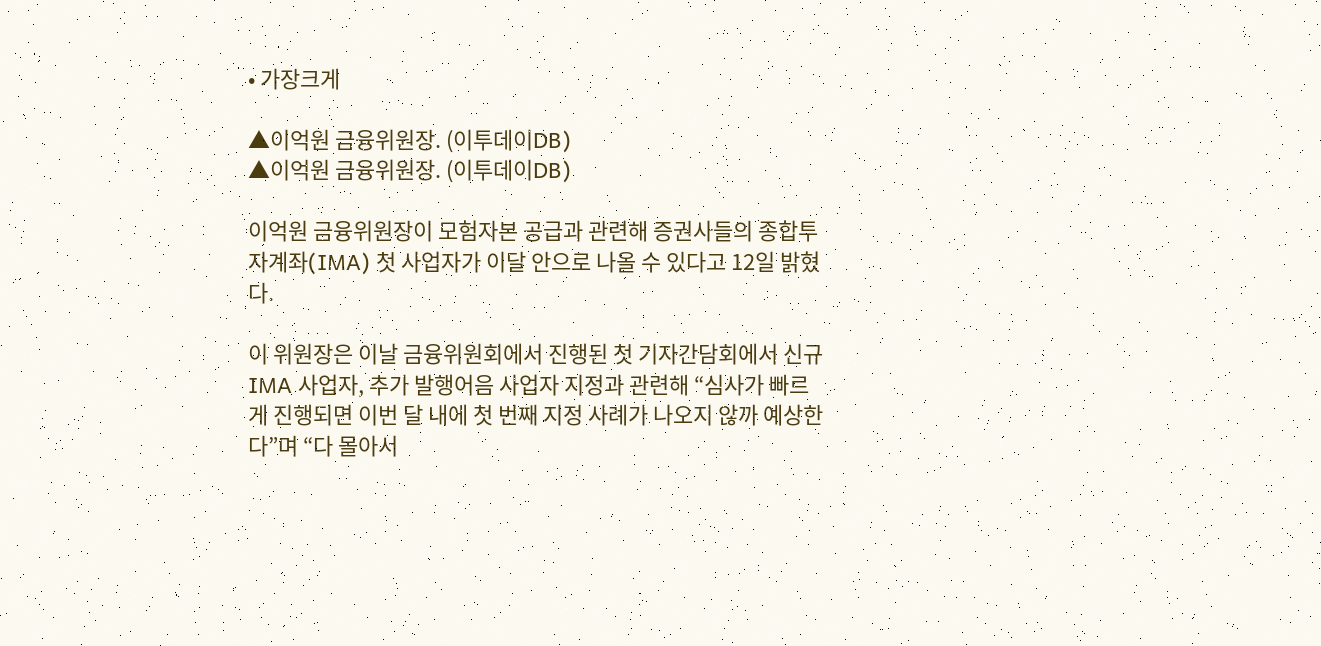• 가장크게

▲이억원 금융위원장. (이투데이DB)
▲이억원 금융위원장. (이투데이DB)

이억원 금융위원장이 모험자본 공급과 관련해 증권사들의 종합투자계좌(IMA) 첫 사업자가 이달 안으로 나올 수 있다고 12일 밝혔다.

이 위원장은 이날 금융위원회에서 진행된 첫 기자간담회에서 신규 IMA 사업자, 추가 발행어음 사업자 지정과 관련해 “심사가 빠르게 진행되면 이번 달 내에 첫 번째 지정 사례가 나오지 않까 예상한다”며 “다 몰아서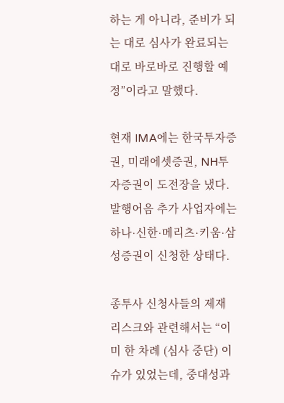하는 게 아니라, 준비가 되는 대로 심사가 완료되는 대로 바로바로 진행할 예정”이라고 말했다.

현재 IMA에는 한국투자증권, 미래에셋증권, NH투자증권이 도전장을 냈다. 발행어음 추가 사업자에는 하나·신한·메리츠·키움·삼성증권이 신청한 상태다.

종투사 신청사들의 제재 리스크와 관련해서는 “이미 한 차례 (심사 중단) 이슈가 있었는데, 중대성과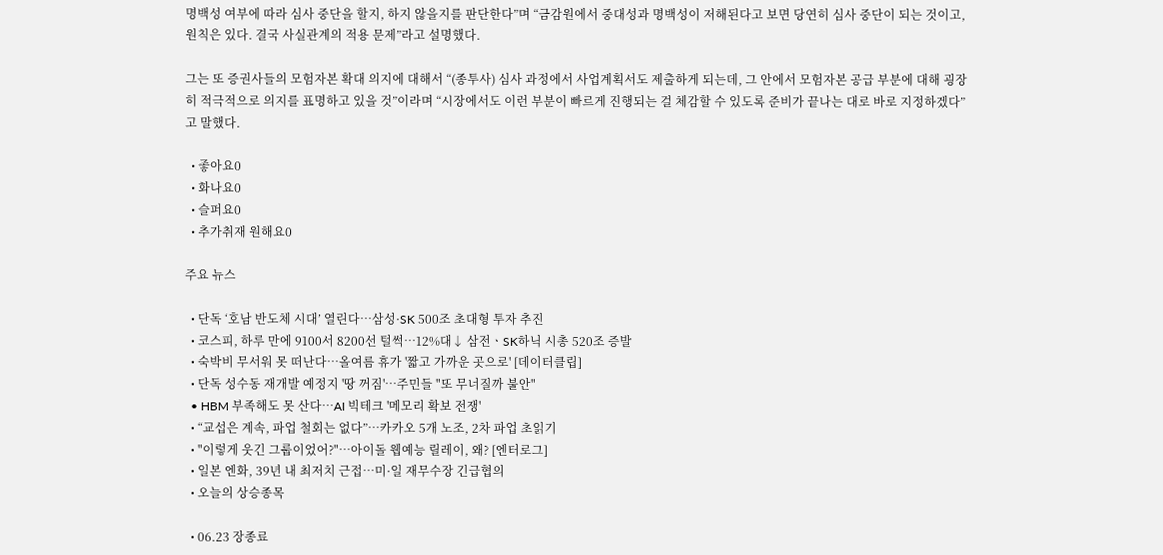명백성 여부에 따라 심사 중단을 할지, 하지 않을지를 판단한다”며 “금감원에서 중대성과 명백성이 저해된다고 보면 당연히 심사 중단이 되는 것이고, 원칙은 있다. 결국 사실관계의 적용 문제”라고 설명했다.

그는 또 증권사들의 모험자본 확대 의지에 대해서 “(종투사) 심사 과정에서 사업계획서도 제출하게 되는데, 그 안에서 모험자본 공급 부분에 대해 굉장히 적극적으로 의지를 표명하고 있을 것”이라며 “시장에서도 이런 부분이 빠르게 진행되는 걸 체감할 수 있도록 준비가 끝나는 대로 바로 지정하겠다”고 말했다.

  • 좋아요0
  • 화나요0
  • 슬퍼요0
  • 추가취재 원해요0

주요 뉴스

  • 단독 ‘호남 반도체 시대’ 열린다…삼성·SK 500조 초대형 투자 추진
  • 코스피, 하루 만에 9100서 8200선 털썩⋯12%대↓ 삼전ㆍSK하닉 시총 520조 증발
  • 숙박비 무서워 못 떠난다…올여름 휴가 '짧고 가까운 곳으로' [데이터클립]
  • 단독 성수동 재개발 예정지 '땅 꺼짐'⋯주민들 "또 무너질까 불안"
  • HBM 부족해도 못 산다…AI 빅테크 '메모리 확보 전쟁'
  • “교섭은 계속, 파업 철회는 없다”…카카오 5개 노조, 2차 파업 초읽기
  • "이렇게 웃긴 그룹이었어?"⋯아이돌 웹예능 릴레이, 왜? [엔터로그]
  • 일본 엔화, 39년 내 최저치 근접…미·일 재무수장 긴급협의
  • 오늘의 상승종목

  • 06.23 장종료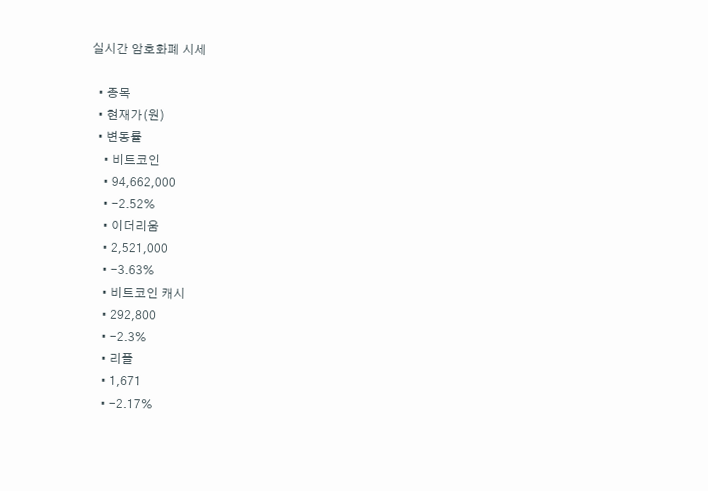실시간 암호화폐 시세

  • 종목
  • 현재가(원)
  • 변동률
    • 비트코인
    • 94,662,000
    • -2.52%
    • 이더리움
    • 2,521,000
    • -3.63%
    • 비트코인 캐시
    • 292,800
    • -2.3%
    • 리플
    • 1,671
    • -2.17%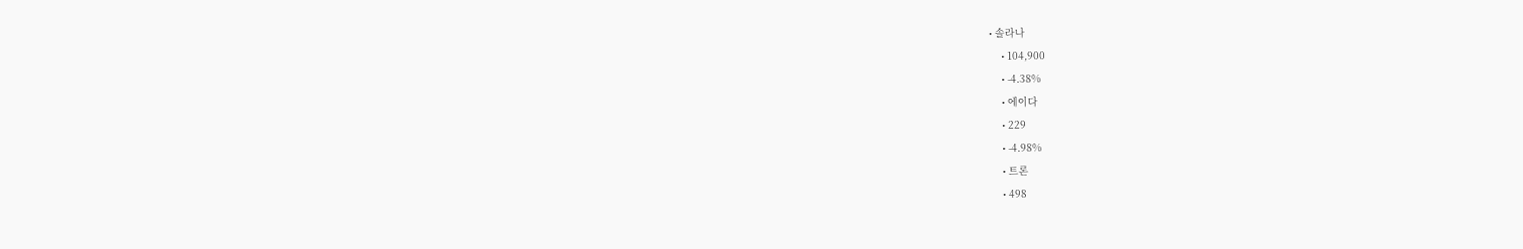• 솔라나
    • 104,900
    • -4.38%
    • 에이다
    • 229
    • -4.98%
    • 트론
    • 498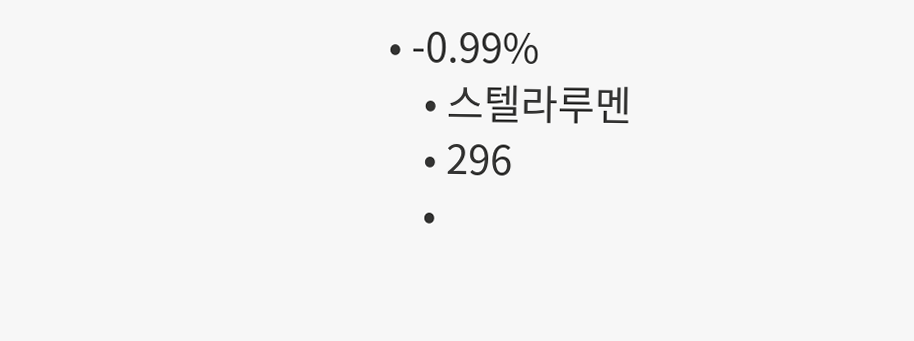• -0.99%
    • 스텔라루멘
    • 296
    •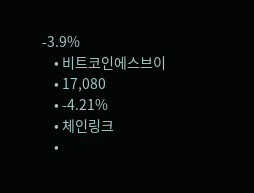-3.9%
    • 비트코인에스브이
    • 17,080
    • -4.21%
    • 체인링크
    •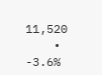11,520
    • -3.6%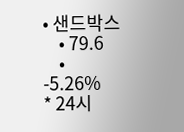• 샌드박스
    • 79.6
    • -5.26%
* 24시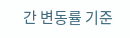간 변동률 기준